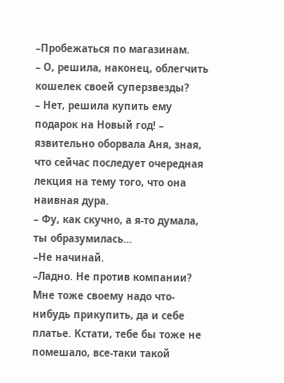–Пробежаться по магазинам.
– О, решила, наконец, облегчить кошелек своей суперзвезды?
– Нет, решила купить ему подарок на Новый год! – язвительно оборвала Аня, зная, что сейчас последует очередная лекция на тему того, что она наивная дура.
– Фу, как скучно, а я-то думала, ты образумилась…
–Не начинай.
–Ладно. Не против компании? Мне тоже своему надо что-нибудь прикупить, да и себе платье. Кстати, тебе бы тоже не помешало, все-таки такой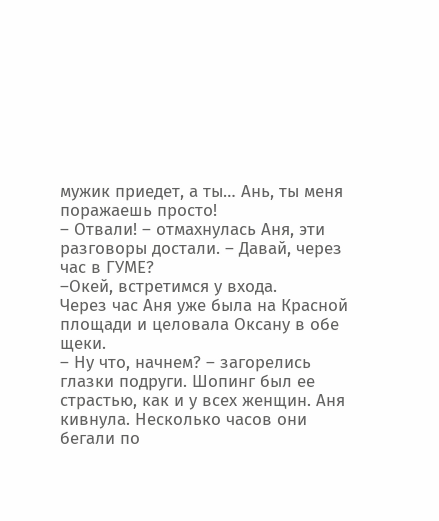мужик приедет, а ты… Ань, ты меня поражаешь просто!
– Отвали! – отмахнулась Аня, эти разговоры достали. – Давай, через час в ГУМЕ?
–Окей, встретимся у входа.
Через час Аня уже была на Красной площади и целовала Оксану в обе щеки.
– Ну что, начнем? – загорелись глазки подруги. Шопинг был ее страстью, как и у всех женщин. Аня кивнула. Несколько часов они бегали по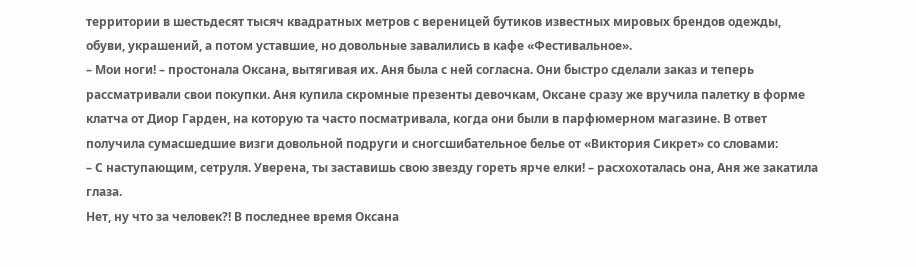территории в шестьдесят тысяч квадратных метров с вереницей бутиков известных мировых брендов одежды, обуви, украшений, а потом уставшие, но довольные завалились в кафе «Фестивальное».
– Мои ноги! – простонала Оксана, вытягивая их. Аня была с ней согласна. Они быстро сделали заказ и теперь рассматривали свои покупки. Аня купила скромные презенты девочкам, Оксане сразу же вручила палетку в форме клатча от Диор Гарден, на которую та часто посматривала, когда они были в парфюмерном магазине. В ответ получила сумасшедшие визги довольной подруги и сногсшибательное белье от «Виктория Сикрет» со словами:
– С наступающим, сетруля. Уверена, ты заставишь свою звезду гореть ярче елки! – расхохоталась она, Аня же закатила глаза.
Нет, ну что за человек?! В последнее время Оксана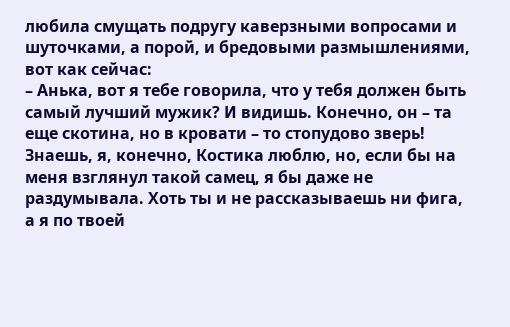любила смущать подругу каверзными вопросами и шуточками, а порой, и бредовыми размышлениями, вот как сейчас:
– Анька, вот я тебе говорила, что у тебя должен быть самый лучший мужик? И видишь. Конечно, он – та еще скотина, но в кровати – то стопудово зверь! Знаешь, я, конечно, Костика люблю, но, если бы на меня взглянул такой самец, я бы даже не раздумывала. Хоть ты и не рассказываешь ни фига, а я по твоей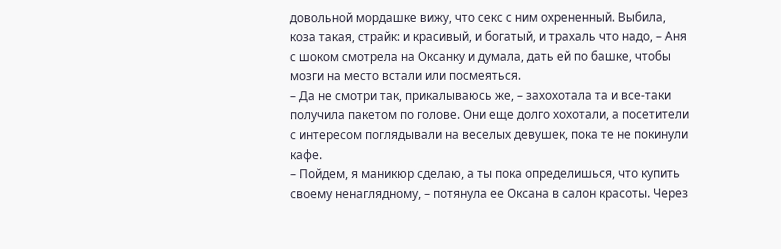довольной мордашке вижу, что секс с ним охрененный. Выбила, коза такая, страйк: и красивый, и богатый, и трахаль что надо, – Аня с шоком смотрела на Оксанку и думала, дать ей по башке, чтобы мозги на место встали или посмеяться.
– Да не смотри так, прикалываюсь же, – захохотала та и все-таки получила пакетом по голове. Они еще долго хохотали, а посетители с интересом поглядывали на веселых девушек, пока те не покинули кафе.
– Пойдем, я маникюр сделаю, а ты пока определишься, что купить своему ненаглядному, – потянула ее Оксана в салон красоты. Через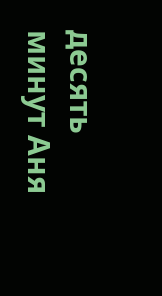десять минут Аня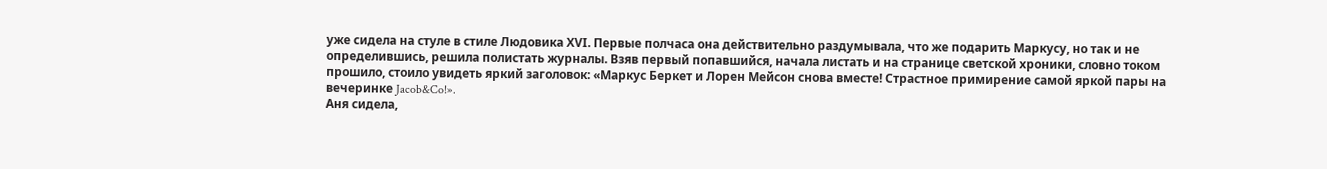уже сидела на стуле в стиле Людовика ХVI. Первые полчаса она действительно раздумывала, что же подарить Маркусу, но так и не определившись, решила полистать журналы. Взяв первый попавшийся, начала листать и на странице светской хроники, словно током прошило, стоило увидеть яркий заголовок: «Маркус Беркет и Лорен Мейсон снова вместе! Страстное примирение самой яркой пары на вечеринке Jacob&Co!».
Аня сидела,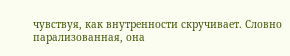чувствуя, как внутренности скручивает. Словно парализованная, она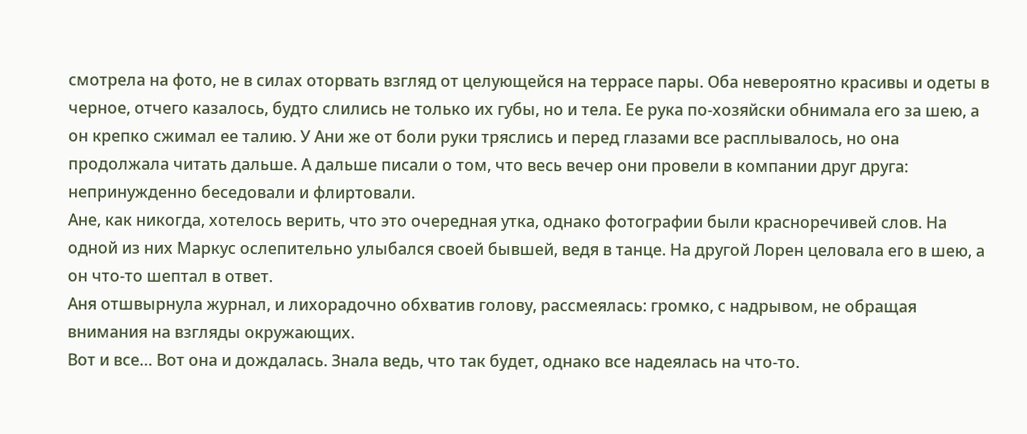смотрела на фото, не в силах оторвать взгляд от целующейся на террасе пары. Оба невероятно красивы и одеты в черное, отчего казалось, будто слились не только их губы, но и тела. Ее рука по-хозяйски обнимала его за шею, а он крепко сжимал ее талию. У Ани же от боли руки тряслись и перед глазами все расплывалось, но она продолжала читать дальше. А дальше писали о том, что весь вечер они провели в компании друг друга: непринужденно беседовали и флиртовали.
Ане, как никогда, хотелось верить, что это очередная утка, однако фотографии были красноречивей слов. На одной из них Маркус ослепительно улыбался своей бывшей, ведя в танце. На другой Лорен целовала его в шею, а он что-то шептал в ответ.
Аня отшвырнула журнал, и лихорадочно обхватив голову, рассмеялась: громко, с надрывом, не обращая внимания на взгляды окружающих.
Вот и все… Вот она и дождалась. Знала ведь, что так будет, однако все надеялась на что-то.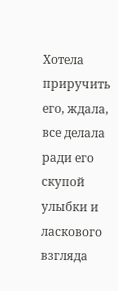Хотела приручить его, ждала, все делала ради его скупой улыбки и ласкового взгляда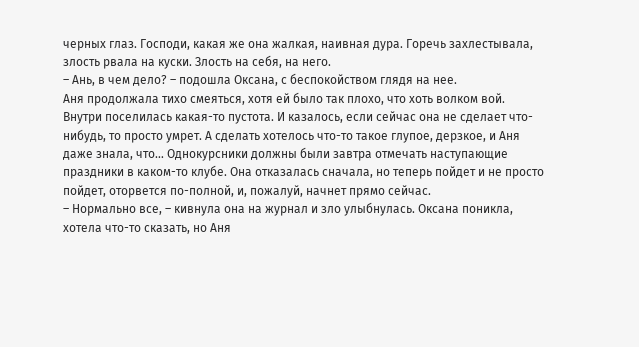черных глаз. Господи, какая же она жалкая, наивная дура. Горечь захлестывала, злость рвала на куски. Злость на себя, на него.
– Ань, в чем дело? – подошла Оксана, с беспокойством глядя на нее.
Аня продолжала тихо смеяться, хотя ей было так плохо, что хоть волком вой. Внутри поселилась какая-то пустота. И казалось, если сейчас она не сделает что-нибудь, то просто умрет. А сделать хотелось что-то такое глупое, дерзкое, и Аня даже знала, что… Однокурсники должны были завтра отмечать наступающие праздники в каком-то клубе. Она отказалась сначала, но теперь пойдет и не просто пойдет, оторвется по-полной, и, пожалуй, начнет прямо сейчас.
– Нормально все, – кивнула она на журнал и зло улыбнулась. Оксана поникла, хотела что-то сказать, но Аня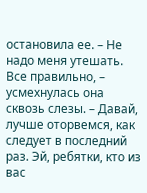остановила ее. – Не надо меня утешать. Все правильно, – усмехнулась она сквозь слезы. – Давай, лучше оторвемся, как следует в последний раз. Эй, ребятки, кто из вас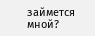займется мной?